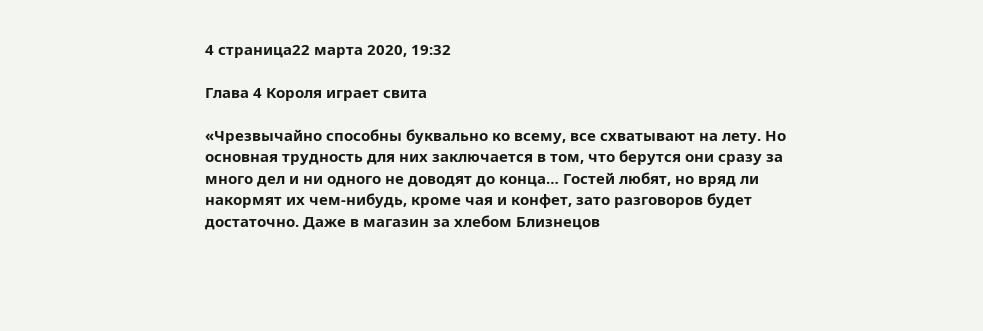4 страница22 марта 2020, 19:32

Глава 4 Короля играет свита

«Чрезвычайно способны буквально ко всему, все схватывают на лету. Но основная трудность для них заключается в том, что берутся они сразу за много дел и ни одного не доводят до конца… Гостей любят, но вряд ли накормят их чем-нибудь, кроме чая и конфет, зато разговоров будет достаточно. Даже в магазин за хлебом Близнецов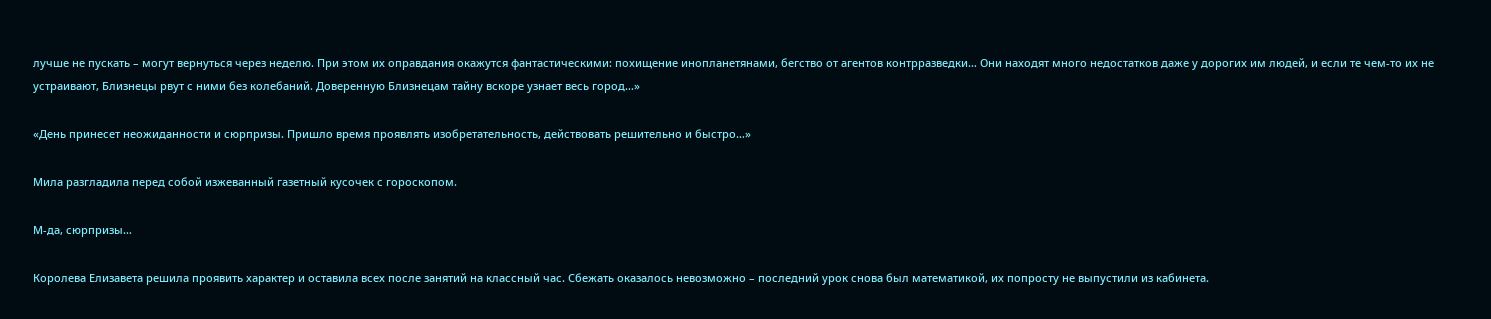лучше не пускать – могут вернуться через неделю. При этом их оправдания окажутся фантастическими: похищение инопланетянами, бегство от агентов контрразведки… Они находят много недостатков даже у дорогих им людей, и если те чем-то их не устраивают, Близнецы рвут с ними без колебаний. Доверенную Близнецам тайну вскоре узнает весь город…»

«День принесет неожиданности и сюрпризы. Пришло время проявлять изобретательность, действовать решительно и быстро…»

Мила разгладила перед собой изжеванный газетный кусочек с гороскопом.

М-да, сюрпризы…

Королева Елизавета решила проявить характер и оставила всех после занятий на классный час. Сбежать оказалось невозможно – последний урок снова был математикой, их попросту не выпустили из кабинета.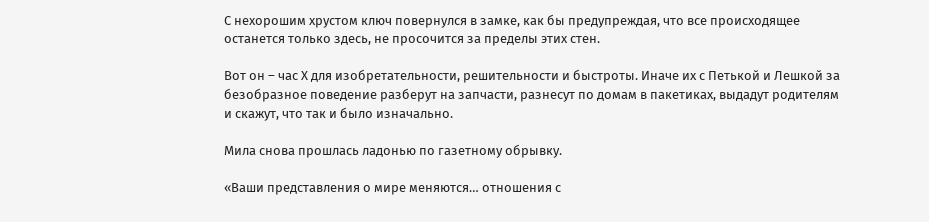С нехорошим хрустом ключ повернулся в замке, как бы предупреждая, что все происходящее останется только здесь, не просочится за пределы этих стен.

Вот он – час Х для изобретательности, решительности и быстроты. Иначе их с Петькой и Лешкой за безобразное поведение разберут на запчасти, разнесут по домам в пакетиках, выдадут родителям и скажут, что так и было изначально.

Мила снова прошлась ладонью по газетному обрывку.

«Ваши представления о мире меняются… отношения с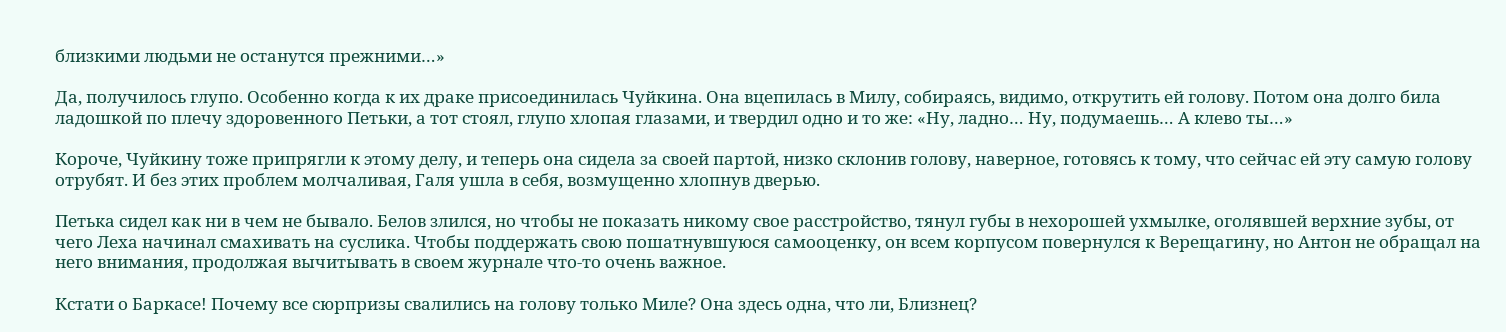близкими людьми не останутся прежними…»

Да, получилось глупо. Особенно когда к их драке присоединилась Чуйкина. Она вцепилась в Милу, собираясь, видимо, открутить ей голову. Потом она долго била ладошкой по плечу здоровенного Петьки, а тот стоял, глупо хлопая глазами, и твердил одно и то же: «Ну, ладно… Ну, подумаешь… А клево ты…»

Короче, Чуйкину тоже припрягли к этому делу, и теперь она сидела за своей партой, низко склонив голову, наверное, готовясь к тому, что сейчас ей эту самую голову отрубят. И без этих проблем молчаливая, Галя ушла в себя, возмущенно хлопнув дверью.

Петька сидел как ни в чем не бывало. Белов злился, но чтобы не показать никому свое расстройство, тянул губы в нехорошей ухмылке, оголявшей верхние зубы, от чего Леха начинал смахивать на суслика. Чтобы поддержать свою пошатнувшуюся самооценку, он всем корпусом повернулся к Верещагину, но Антон не обращал на него внимания, продолжая вычитывать в своем журнале что-то очень важное.

Кстати о Баркасе! Почему все сюрпризы свалились на голову только Миле? Она здесь одна, что ли, Близнец?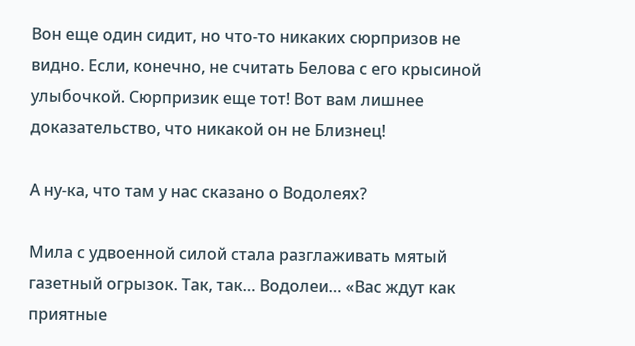Вон еще один сидит, но что-то никаких сюрпризов не видно. Если, конечно, не считать Белова с его крысиной улыбочкой. Сюрпризик еще тот! Вот вам лишнее доказательство, что никакой он не Близнец!

А ну-ка, что там у нас сказано о Водолеях?

Мила с удвоенной силой стала разглаживать мятый газетный огрызок. Так, так… Водолеи… «Вас ждут как приятные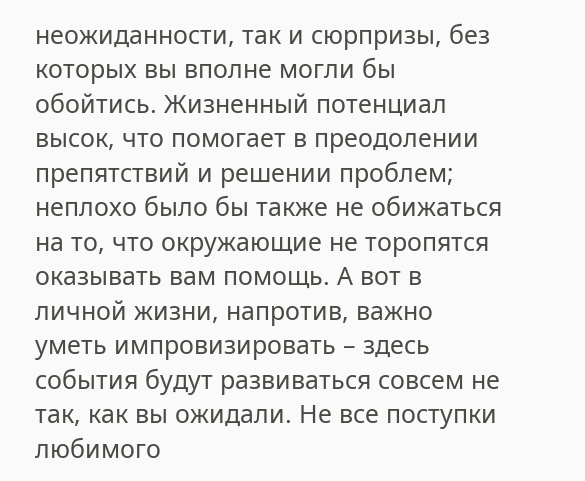неожиданности, так и сюрпризы, без которых вы вполне могли бы обойтись. Жизненный потенциал высок, что помогает в преодолении препятствий и решении проблем; неплохо было бы также не обижаться на то, что окружающие не торопятся оказывать вам помощь. А вот в личной жизни, напротив, важно уметь импровизировать – здесь события будут развиваться совсем не так, как вы ожидали. Не все поступки любимого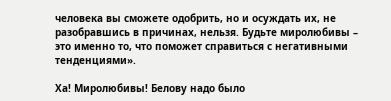человека вы сможете одобрить, но и осуждать их, не разобравшись в причинах, нельзя. Будьте миролюбивы – это именно то, что поможет справиться с негативными тенденциями».

Ха! Миролюбивы! Белову надо было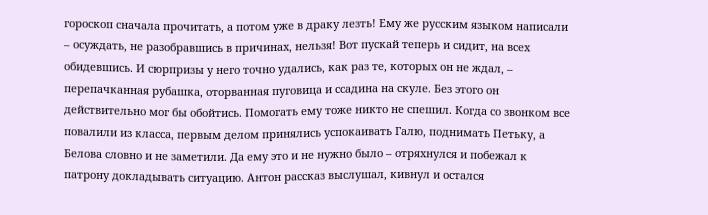гороскоп сначала прочитать, а потом уже в драку лезть! Ему же русским языком написали – осуждать, не разобравшись в причинах, нельзя! Вот пускай теперь и сидит, на всех обидевшись. И сюрпризы у него точно удались, как раз те, которых он не ждал, – перепачканная рубашка, оторванная пуговица и ссадина на скуле. Без этого он действительно мог бы обойтись. Помогать ему тоже никто не спешил. Когда со звонком все повалили из класса, первым делом принялись успокаивать Галю, поднимать Петьку, а Белова словно и не заметили. Да ему это и не нужно было – отряхнулся и побежал к патрону докладывать ситуацию. Антон рассказ выслушал, кивнул и остался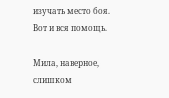изучать место боя. Вот и вся помощь.

Мила, наверное, слишком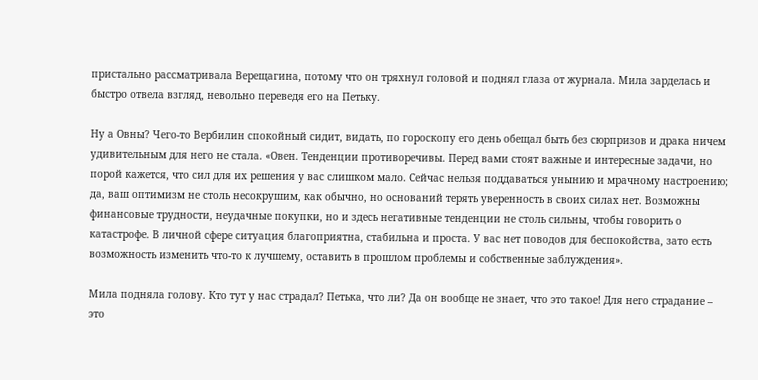пристально рассматривала Верещагина, потому что он тряхнул головой и поднял глаза от журнала. Мила зарделась и быстро отвела взгляд, невольно переведя его на Петьку.

Ну а Овны? Чего-то Вербилин спокойный сидит, видать, по гороскопу его день обещал быть без сюрпризов и драка ничем удивительным для него не стала. «Овен. Тенденции противоречивы. Перед вами стоят важные и интересные задачи, но порой кажется, что сил для их решения у вас слишком мало. Сейчас нельзя поддаваться унынию и мрачному настроению; да, ваш оптимизм не столь несокрушим, как обычно, но оснований терять уверенность в своих силах нет. Возможны финансовые трудности, неудачные покупки, но и здесь негативные тенденции не столь сильны, чтобы говорить о катастрофе. В личной сфере ситуация благоприятна, стабильна и проста. У вас нет поводов для беспокойства, зато есть возможность изменить что-то к лучшему, оставить в прошлом проблемы и собственные заблуждения».

Мила подняла голову. Кто тут у нас страдал? Петька, что ли? Да он вообще не знает, что это такое! Для него страдание – это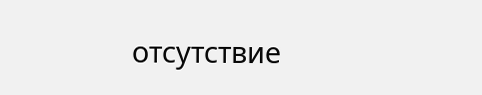отсутствие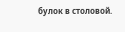булок в столовой.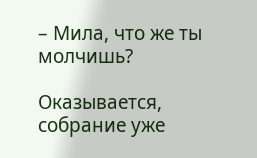– Мила, что же ты молчишь?

Оказывается, собрание уже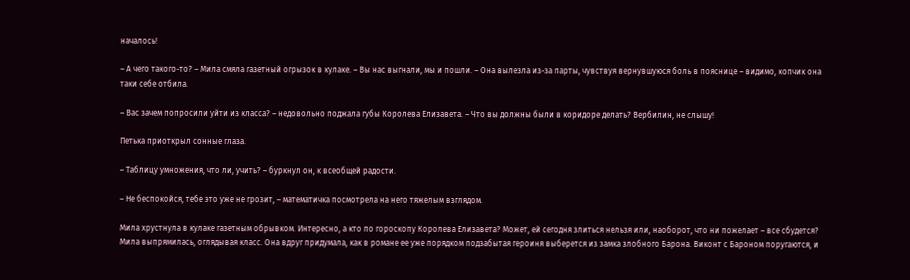началось!

– А чего такого-то? – Мила смяла газетный огрызок в кулаке. – Вы нас выгнали, мы и пошли. – Она вылезла из-за парты, чувствуя вернувшуюся боль в пояснице – видимо, копчик она таки себе отбила.

– Вас зачем попросили уйти из класса? – недовольно поджала губы Королева Елизавета. – Что вы должны были в коридоре делать? Вербилин, не слышу!

Петька приоткрыл сонные глаза.

– Таблицу умножения, что ли, учить? – буркнул он, к всеобщей радости.

– Не беспокойся, тебе это уже не грозит, – математичка посмотрела на него тяжелым взглядом.

Мила хрустнула в кулаке газетным обрывком. Интересно, а кто по гороскопу Королева Елизавета? Может, ей сегодня злиться нельзя или, наоборот, что ни пожелает – все сбудется? Мила выпрямилась, оглядывая класс. Она вдруг придумала, как в романе ее уже порядком подзабытая героиня выберется из замка злобного Барона. Виконт с Бароном поругаются, и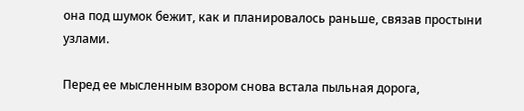она под шумок бежит, как и планировалось раньше, связав простыни узлами.

Перед ее мысленным взором снова встала пыльная дорога,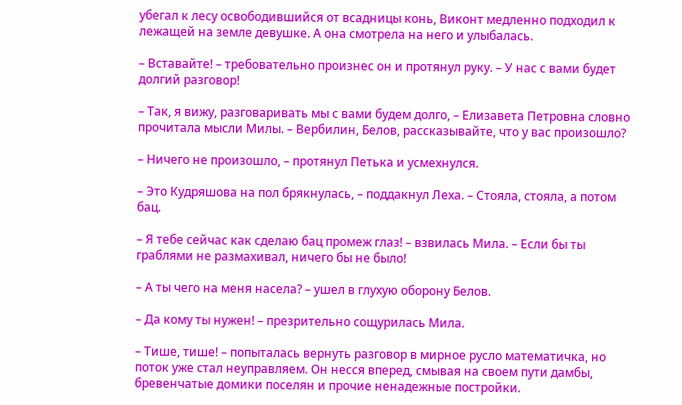убегал к лесу освободившийся от всадницы конь, Виконт медленно подходил к лежащей на земле девушке. А она смотрела на него и улыбалась.

– Вставайте! – требовательно произнес он и протянул руку. – У нас с вами будет долгий разговор!

– Так, я вижу, разговаривать мы с вами будем долго, – Елизавета Петровна словно прочитала мысли Милы. – Вербилин, Белов, рассказывайте, что у вас произошло?

– Ничего не произошло, – протянул Петька и усмехнулся.

– Это Кудряшова на пол брякнулась, – поддакнул Леха. – Стояла, стояла, а потом бац.

– Я тебе сейчас как сделаю бац промеж глаз! – взвилась Мила. – Если бы ты граблями не размахивал, ничего бы не было!

– А ты чего на меня насела? – ушел в глухую оборону Белов.

– Да кому ты нужен! – презрительно сощурилась Мила.

– Тише, тише! – попыталась вернуть разговор в мирное русло математичка, но поток уже стал неуправляем. Он несся вперед, смывая на своем пути дамбы, бревенчатые домики поселян и прочие ненадежные постройки.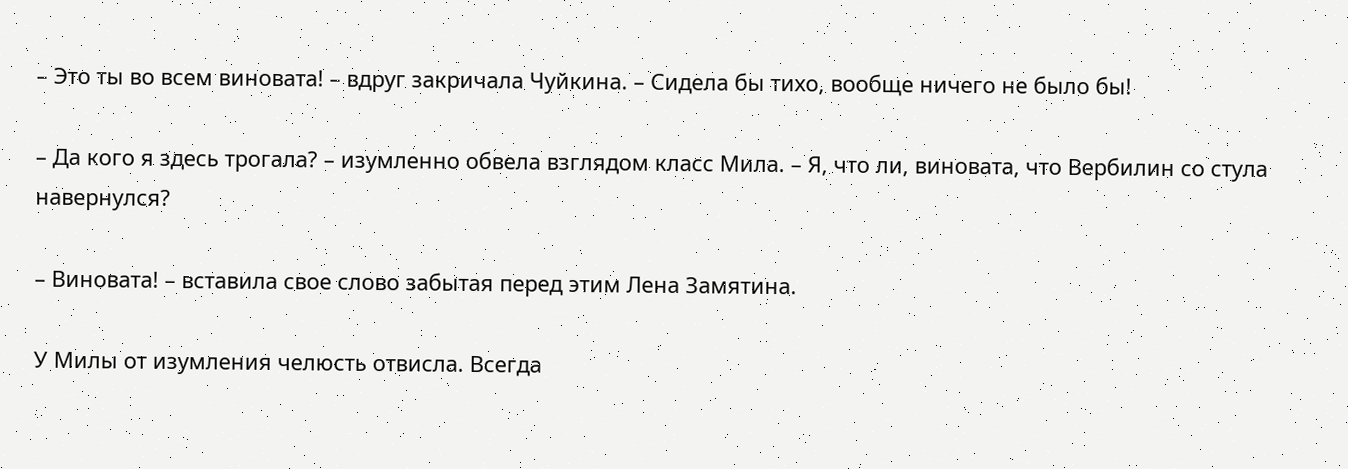– Это ты во всем виновата! – вдруг закричала Чуйкина. – Сидела бы тихо, вообще ничего не было бы!

– Да кого я здесь трогала? – изумленно обвела взглядом класс Мила. – Я, что ли, виновата, что Вербилин со стула навернулся?

– Виновата! – вставила свое слово забытая перед этим Лена Замятина.

У Милы от изумления челюсть отвисла. Всегда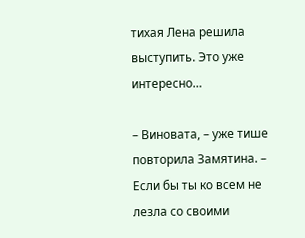тихая Лена решила выступить. Это уже интересно…

– Виновата, – уже тише повторила Замятина. – Если бы ты ко всем не лезла со своими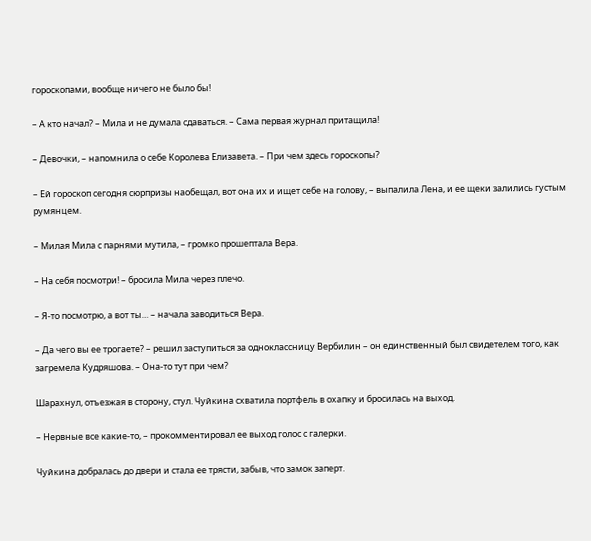гороскопами, вообще ничего не было бы!

– А кто начал? – Мила и не думала сдаваться. – Сама первая журнал притащила!

– Девочки, – напомнила о себе Королева Елизавета. – При чем здесь гороскопы?

– Ей гороскоп сегодня сюрпризы наобещал, вот она их и ищет себе на голову, – выпалила Лена, и ее щеки залились густым румянцем.

– Милая Мила с парнями мутила, – громко прошептала Вера.

– На себя посмотри! – бросила Мила через плечо.

– Я-то посмотрю, а вот ты… – начала заводиться Вера.

– Да чего вы ее трогаете? – решил заступиться за одноклассницу Вербилин – он единственный был свидетелем того, как загремела Кудряшова. – Она-то тут при чем?

Шарахнул, отъезжая в сторону, стул. Чуйкина схватила портфель в охапку и бросилась на выход.

– Нервные все какие-то, – прокомментировал ее выход голос с галерки.

Чуйкина добралась до двери и стала ее трясти, забыв, что замок заперт.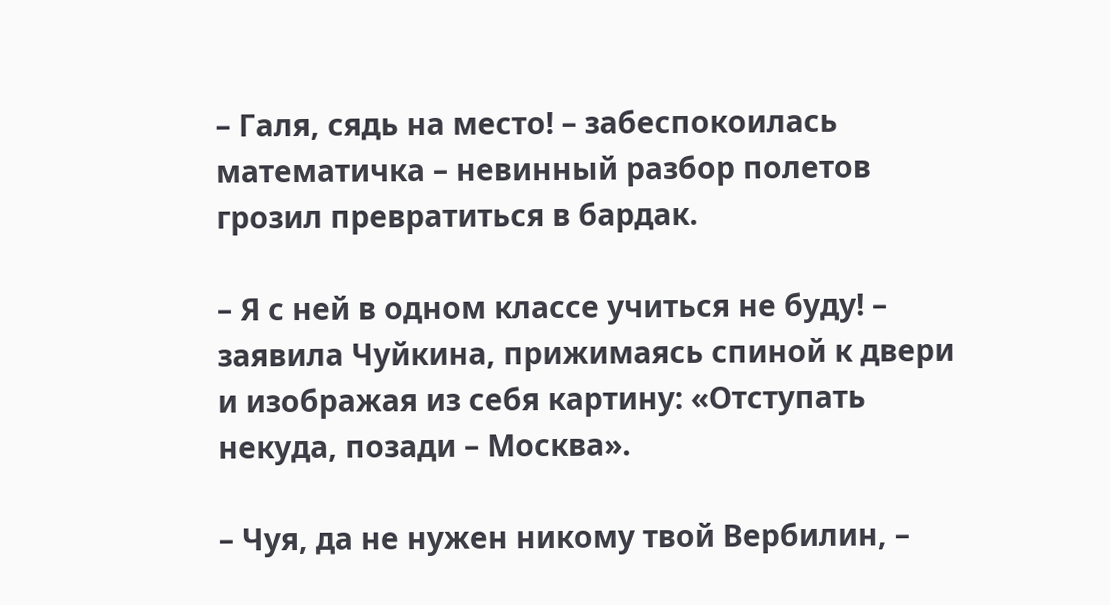– Галя, сядь на место! – забеспокоилась математичка – невинный разбор полетов грозил превратиться в бардак.

– Я с ней в одном классе учиться не буду! – заявила Чуйкина, прижимаясь спиной к двери и изображая из себя картину: «Отступать некуда, позади – Москва».

– Чуя, да не нужен никому твой Вербилин, –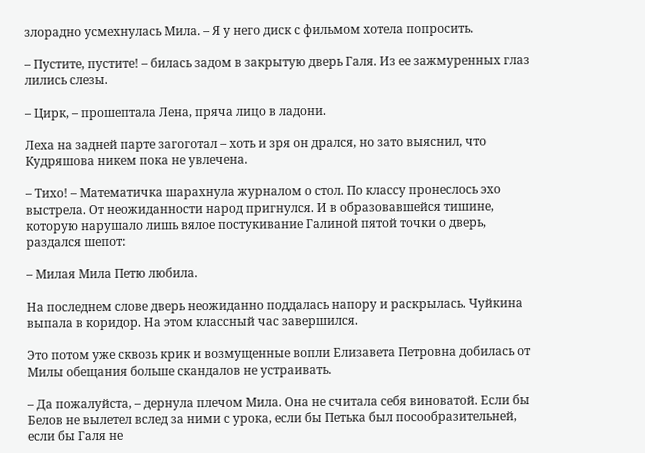злорадно усмехнулась Мила. – Я у него диск с фильмом хотела попросить.

– Пустите, пустите! – билась задом в закрытую дверь Галя. Из ее зажмуренных глаз лились слезы.

– Цирк, – прошептала Лена, пряча лицо в ладони.

Леха на задней парте загоготал – хоть и зря он дрался, но зато выяснил, что Кудряшова никем пока не увлечена.

– Тихо! – Математичка шарахнула журналом о стол. По классу пронеслось эхо выстрела. От неожиданности народ пригнулся. И в образовавшейся тишине, которую нарушало лишь вялое постукивание Галиной пятой точки о дверь, раздался шепот:

– Милая Мила Петю любила.

На последнем слове дверь неожиданно поддалась напору и раскрылась. Чуйкина выпала в коридор. На этом классный час завершился.

Это потом уже сквозь крик и возмущенные вопли Елизавета Петровна добилась от Милы обещания больше скандалов не устраивать.

– Да пожалуйста, – дернула плечом Мила. Она не считала себя виноватой. Если бы Белов не вылетел вслед за ними с урока, если бы Петька был посообразительней, если бы Галя не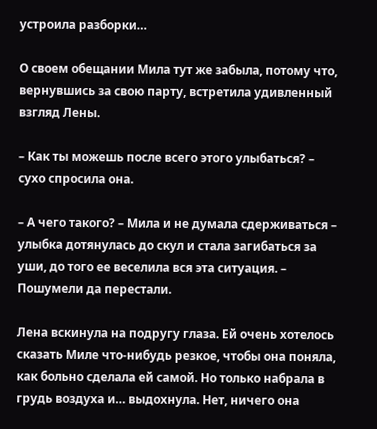устроила разборки…

О своем обещании Мила тут же забыла, потому что, вернувшись за свою парту, встретила удивленный взгляд Лены.

– Как ты можешь после всего этого улыбаться? – сухо спросила она.

– А чего такого? – Мила и не думала сдерживаться – улыбка дотянулась до скул и стала загибаться за уши, до того ее веселила вся эта ситуация. – Пошумели да перестали.

Лена вскинула на подругу глаза. Ей очень хотелось сказать Миле что-нибудь резкое, чтобы она поняла, как больно сделала ей самой. Но только набрала в грудь воздуха и… выдохнула. Нет, ничего она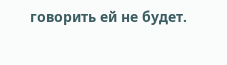говорить ей не будет.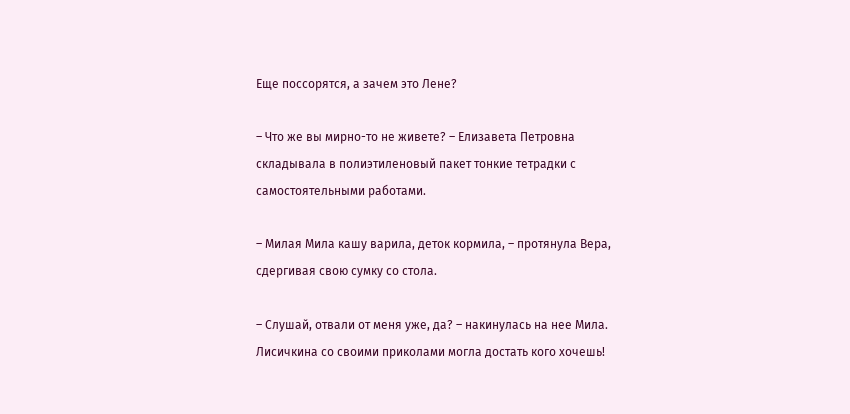Еще поссорятся, а зачем это Лене?

– Что же вы мирно-то не живете? – Елизавета Петровна складывала в полиэтиленовый пакет тонкие тетрадки с самостоятельными работами.

– Милая Мила кашу варила, деток кормила, – протянула Вера, сдергивая свою сумку со стола.

– Слушай, отвали от меня уже, да? – накинулась на нее Мила. Лисичкина со своими приколами могла достать кого хочешь!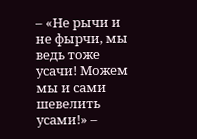– «Не рычи и не фырчи, мы ведь тоже усачи! Можем мы и сами шевелить усами!» –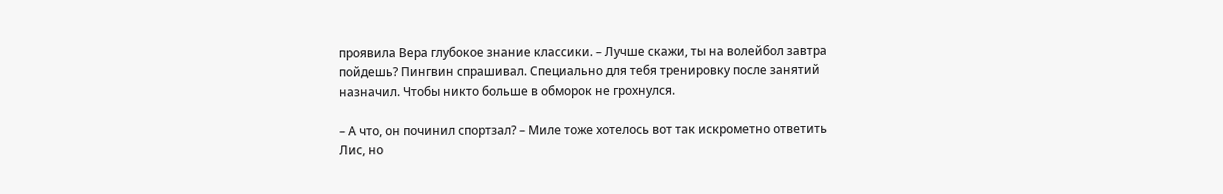проявила Вера глубокое знание классики. – Лучше скажи, ты на волейбол завтра пойдешь? Пингвин спрашивал. Специально для тебя тренировку после занятий назначил. Чтобы никто больше в обморок не грохнулся.

– А что, он починил спортзал? – Миле тоже хотелось вот так искрометно ответить Лис, но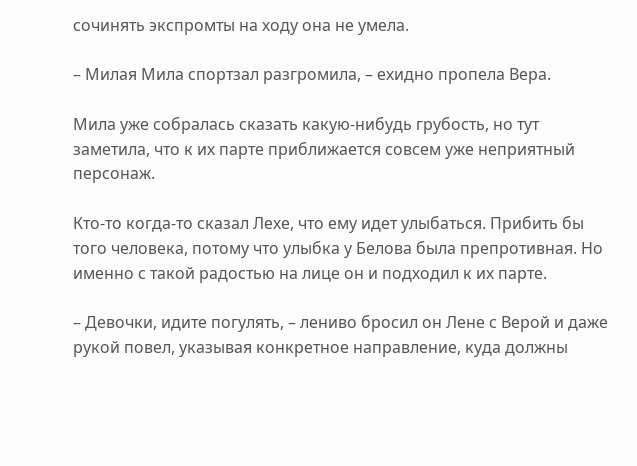сочинять экспромты на ходу она не умела.

– Милая Мила спортзал разгромила, – ехидно пропела Вера.

Мила уже собралась сказать какую-нибудь грубость, но тут заметила, что к их парте приближается совсем уже неприятный персонаж.

Кто-то когда-то сказал Лехе, что ему идет улыбаться. Прибить бы того человека, потому что улыбка у Белова была препротивная. Но именно с такой радостью на лице он и подходил к их парте.

– Девочки, идите погулять, – лениво бросил он Лене с Верой и даже рукой повел, указывая конкретное направление, куда должны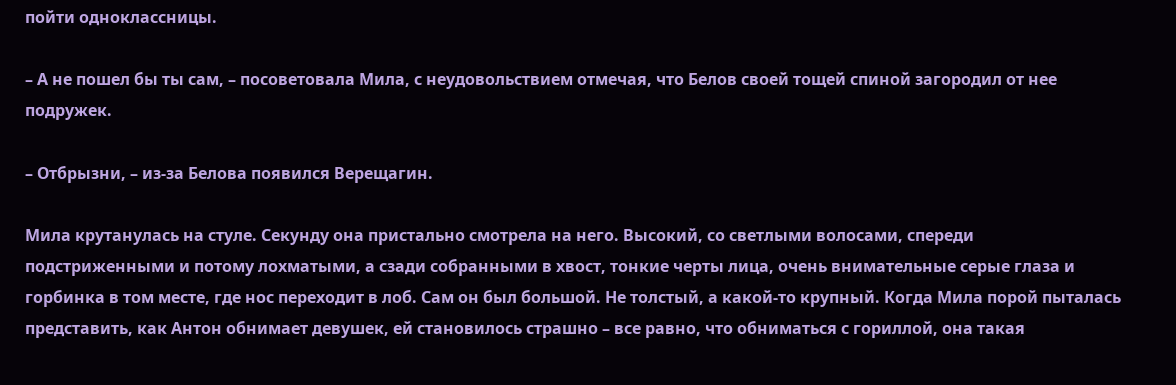пойти одноклассницы.

– А не пошел бы ты сам, – посоветовала Мила, с неудовольствием отмечая, что Белов своей тощей спиной загородил от нее подружек.

– Отбрызни, – из-за Белова появился Верещагин.

Мила крутанулась на стуле. Секунду она пристально смотрела на него. Высокий, со светлыми волосами, спереди подстриженными и потому лохматыми, а сзади собранными в хвост, тонкие черты лица, очень внимательные серые глаза и горбинка в том месте, где нос переходит в лоб. Сам он был большой. Не толстый, а какой-то крупный. Когда Мила порой пыталась представить, как Антон обнимает девушек, ей становилось страшно – все равно, что обниматься с гориллой, она такая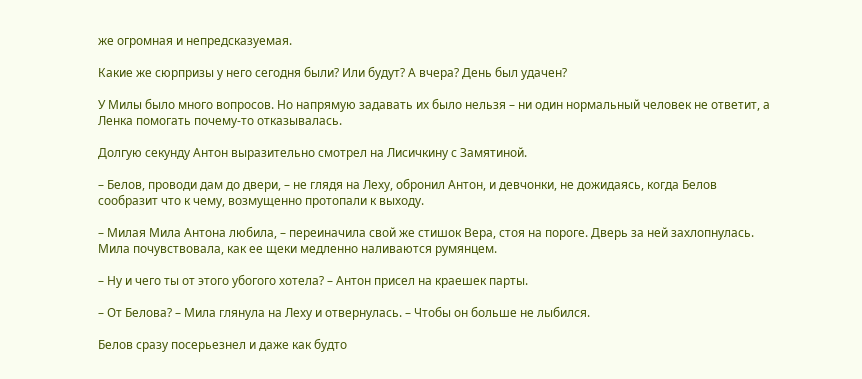же огромная и непредсказуемая.

Какие же сюрпризы у него сегодня были? Или будут? А вчера? День был удачен?

У Милы было много вопросов. Но напрямую задавать их было нельзя – ни один нормальный человек не ответит, а Ленка помогать почему-то отказывалась.

Долгую секунду Антон выразительно смотрел на Лисичкину с Замятиной.

– Белов, проводи дам до двери, – не глядя на Леху, обронил Антон, и девчонки, не дожидаясь, когда Белов сообразит что к чему, возмущенно протопали к выходу.

– Милая Мила Антона любила, – переиначила свой же стишок Вера, стоя на пороге. Дверь за ней захлопнулась. Мила почувствовала, как ее щеки медленно наливаются румянцем.

– Ну и чего ты от этого убогого хотела? – Антон присел на краешек парты.

– От Белова? – Мила глянула на Леху и отвернулась. – Чтобы он больше не лыбился.

Белов сразу посерьезнел и даже как будто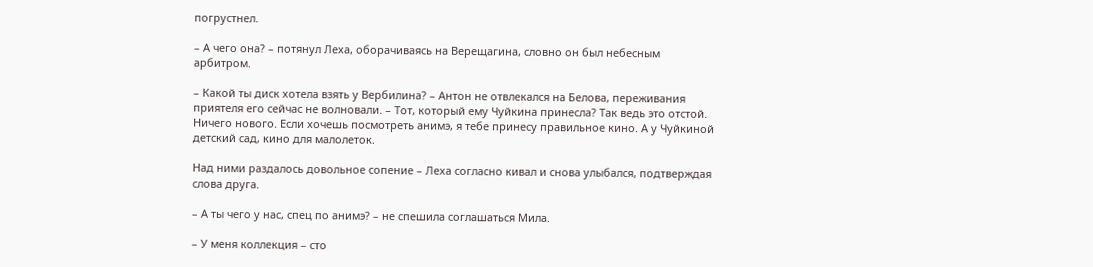погрустнел.

– А чего она? – потянул Леха, оборачиваясь на Верещагина, словно он был небесным арбитром.

– Какой ты диск хотела взять у Вербилина? – Антон не отвлекался на Белова, переживания приятеля его сейчас не волновали. – Тот, который ему Чуйкина принесла? Так ведь это отстой. Ничего нового. Если хочешь посмотреть анимэ, я тебе принесу правильное кино. А у Чуйкиной детский сад, кино для малолеток.

Над ними раздалось довольное сопение – Леха согласно кивал и снова улыбался, подтверждая слова друга.

– А ты чего у нас, спец по анимэ? – не спешила соглашаться Мила.

– У меня коллекция – сто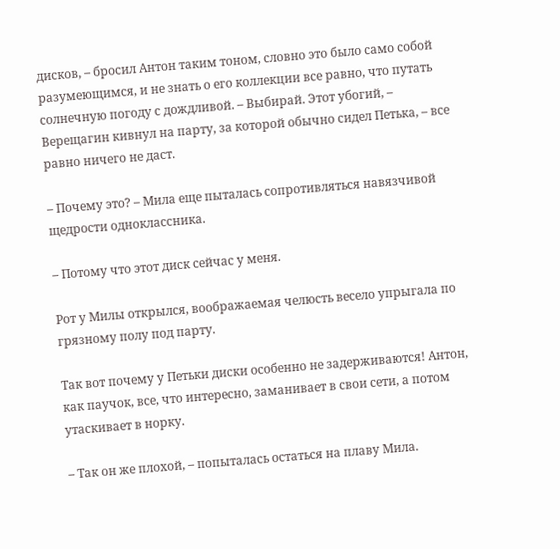дисков, – бросил Антон таким тоном, словно это было само собой разумеющимся, и не знать о его коллекции все равно, что путать солнечную погоду с дождливой. – Выбирай. Этот убогий, – Верещагин кивнул на парту, за которой обычно сидел Петька, – все равно ничего не даст.

– Почему это? – Мила еще пыталась сопротивляться навязчивой щедрости одноклассника.

– Потому что этот диск сейчас у меня.

Рот у Милы открылся, воображаемая челюсть весело упрыгала по грязному полу под парту.

Так вот почему у Петьки диски особенно не задерживаются! Антон, как паучок, все, что интересно, заманивает в свои сети, а потом утаскивает в норку.

– Так он же плохой, – попыталась остаться на плаву Мила.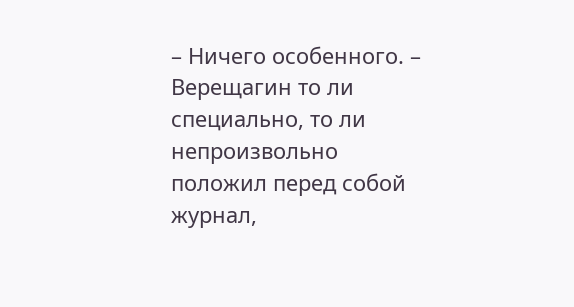– Ничего особенного. – Верещагин то ли специально, то ли непроизвольно положил перед собой журнал,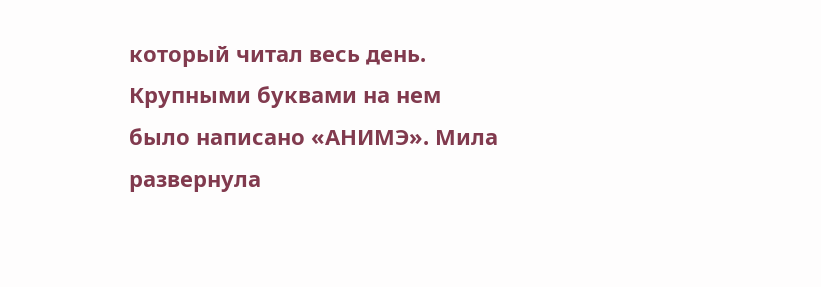который читал весь день. Крупными буквами на нем было написано «АНИМЭ». Мила развернула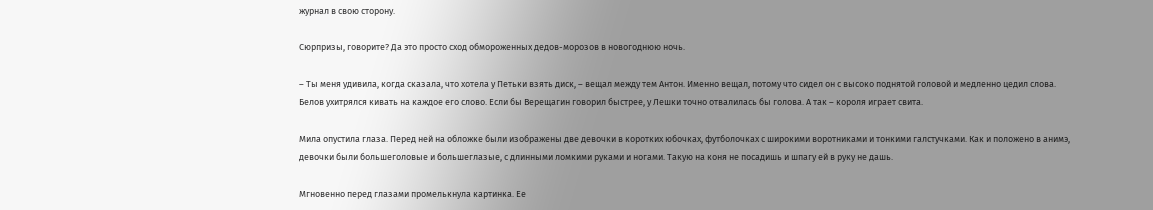журнал в свою сторону.

Сюрпризы, говорите? Да это просто сход обмороженных дедов-морозов в новогоднюю ночь.

– Ты меня удивила, когда сказала, что хотела у Петьки взять диск, – вещал между тем Антон. Именно вещал, потому что сидел он с высоко поднятой головой и медленно цедил слова. Белов ухитрялся кивать на каждое его слово. Если бы Верещагин говорил быстрее, у Лешки точно отвалилась бы голова. А так – короля играет свита.

Мила опустила глаза. Перед ней на обложке были изображены две девочки в коротких юбочках, футболочках с широкими воротниками и тонкими галстучками. Как и положено в анимэ, девочки были большеголовые и большеглазые, с длинными ломкими руками и ногами. Такую на коня не посадишь и шпагу ей в руку не дашь.

Мгновенно перед глазами промелькнула картинка. Ее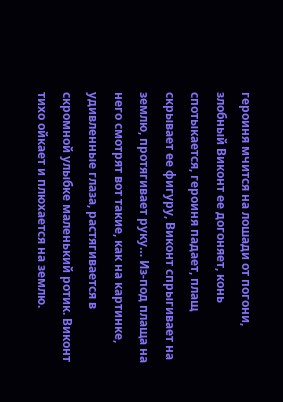героиня мчится на лошади от погони, злобный Виконт ее догоняет, конь спотыкается, героиня падает, плащ скрывает ее фигуру, Виконт спрыгивает на землю, протягивает руку… Из-под плаща на него смотрят вот такие, как на картинке, удивленные глаза, растягивается в скромной улыбке маленький ротик. Виконт тихо ойкает и плюхается на землю.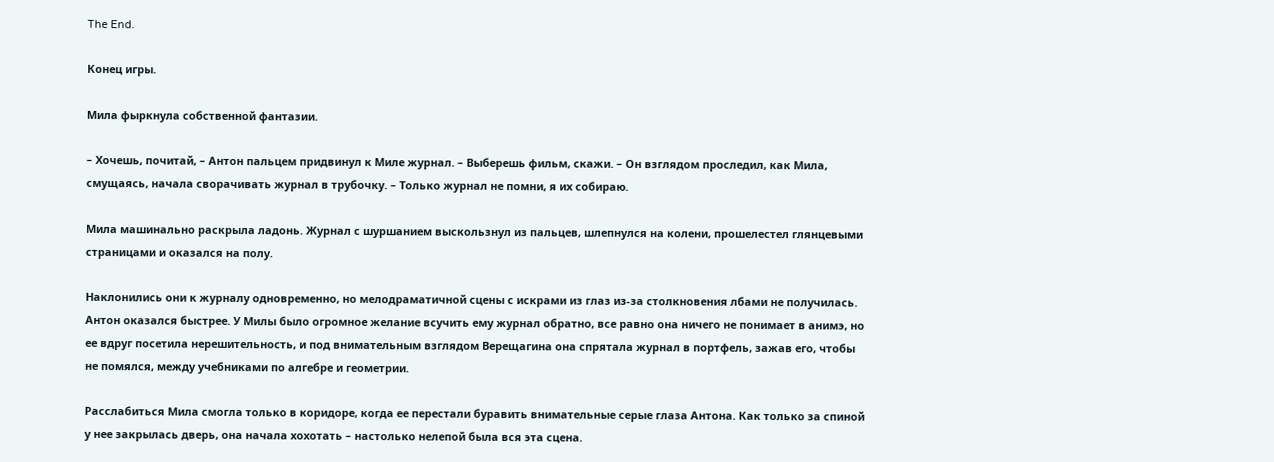The End.

Конец игры.

Мила фыркнула собственной фантазии.

– Хочешь, почитай, – Антон пальцем придвинул к Миле журнал. – Выберешь фильм, скажи. – Он взглядом проследил, как Мила, смущаясь, начала сворачивать журнал в трубочку. – Только журнал не помни, я их собираю.

Мила машинально раскрыла ладонь. Журнал с шуршанием выскользнул из пальцев, шлепнулся на колени, прошелестел глянцевыми страницами и оказался на полу.

Наклонились они к журналу одновременно, но мелодраматичной сцены с искрами из глаз из-за столкновения лбами не получилась. Антон оказался быстрее. У Милы было огромное желание всучить ему журнал обратно, все равно она ничего не понимает в анимэ, но ее вдруг посетила нерешительность, и под внимательным взглядом Верещагина она спрятала журнал в портфель, зажав его, чтобы не помялся, между учебниками по алгебре и геометрии.

Расслабиться Мила смогла только в коридоре, когда ее перестали буравить внимательные серые глаза Антона. Как только за спиной у нее закрылась дверь, она начала хохотать – настолько нелепой была вся эта сцена.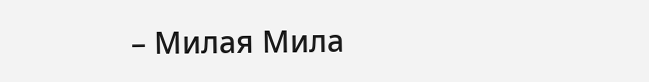– Милая Мила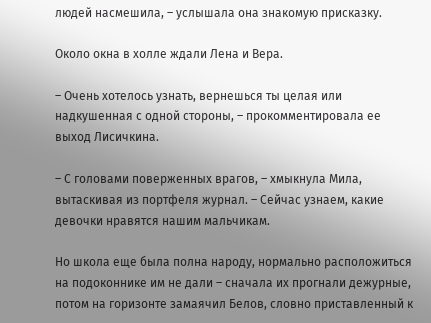людей насмешила, – услышала она знакомую присказку.

Около окна в холле ждали Лена и Вера.

– Очень хотелось узнать, вернешься ты целая или надкушенная с одной стороны, – прокомментировала ее выход Лисичкина.

– С головами поверженных врагов, – хмыкнула Мила, вытаскивая из портфеля журнал. – Сейчас узнаем, какие девочки нравятся нашим мальчикам.

Но школа еще была полна народу, нормально расположиться на подоконнике им не дали – сначала их прогнали дежурные, потом на горизонте замаячил Белов, словно приставленный к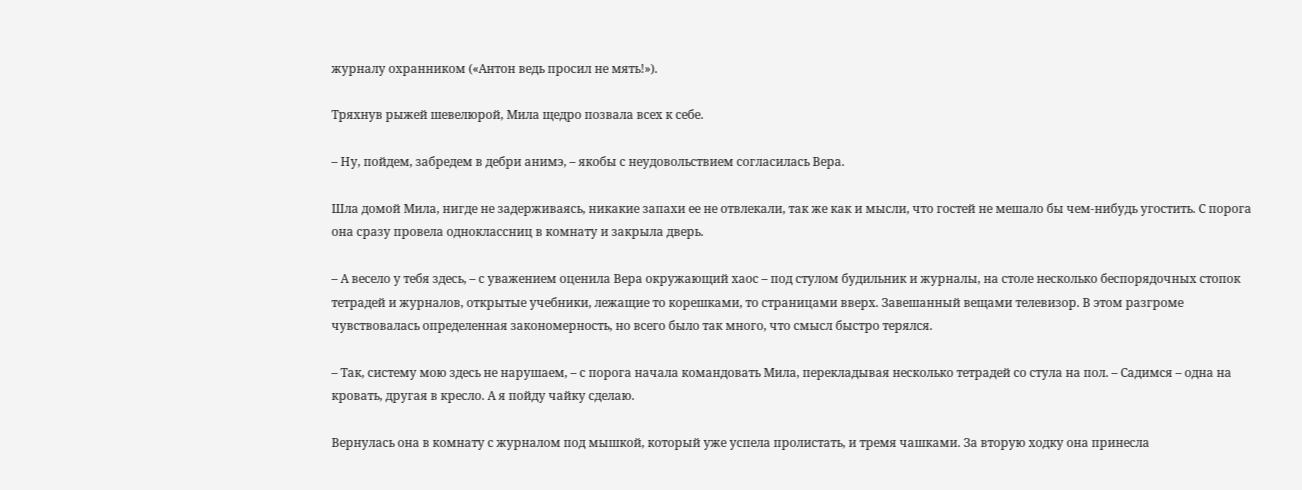журналу охранником («Антон ведь просил не мять!»).

Тряхнув рыжей шевелюрой, Мила щедро позвала всех к себе.

– Ну, пойдем, забредем в дебри анимэ, – якобы с неудовольствием согласилась Вера.

Шла домой Мила, нигде не задерживаясь, никакие запахи ее не отвлекали, так же как и мысли, что гостей не мешало бы чем-нибудь угостить. С порога она сразу провела одноклассниц в комнату и закрыла дверь.

– А весело у тебя здесь, – с уважением оценила Вера окружающий хаос – под стулом будильник и журналы, на столе несколько беспорядочных стопок тетрадей и журналов, открытые учебники, лежащие то корешками, то страницами вверх. Завешанный вещами телевизор. В этом разгроме чувствовалась определенная закономерность, но всего было так много, что смысл быстро терялся.

– Так, систему мою здесь не нарушаем, – с порога начала командовать Мила, перекладывая несколько тетрадей со стула на пол. – Садимся – одна на кровать, другая в кресло. А я пойду чайку сделаю.

Вернулась она в комнату с журналом под мышкой, который уже успела пролистать, и тремя чашками. За вторую ходку она принесла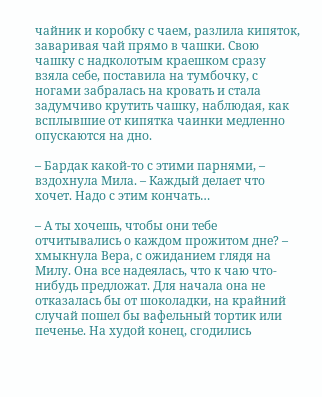чайник и коробку с чаем, разлила кипяток, заваривая чай прямо в чашки. Свою чашку с надколотым краешком сразу взяла себе, поставила на тумбочку, с ногами забралась на кровать и стала задумчиво крутить чашку, наблюдая, как всплывшие от кипятка чаинки медленно опускаются на дно.

– Бардак какой-то с этими парнями, – вздохнула Мила. – Каждый делает что хочет. Надо с этим кончать…

– А ты хочешь, чтобы они тебе отчитывались о каждом прожитом дне? – хмыкнула Вера, с ожиданием глядя на Милу. Она все надеялась, что к чаю что-нибудь предложат. Для начала она не отказалась бы от шоколадки, на крайний случай пошел бы вафельный тортик или печенье. На худой конец, сгодились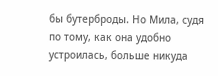бы бутерброды. Но Мила, судя по тому, как она удобно устроилась, больше никуда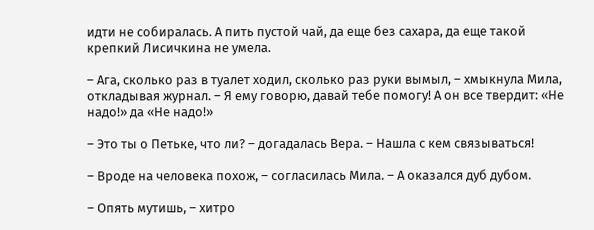идти не собиралась. А пить пустой чай, да еще без сахара, да еще такой крепкий Лисичкина не умела.

– Ага, сколько раз в туалет ходил, сколько раз руки вымыл, – хмыкнула Мила, откладывая журнал. – Я ему говорю, давай тебе помогу! А он все твердит: «Не надо!» да «Не надо!»

– Это ты о Петьке, что ли? – догадалась Вера. – Нашла с кем связываться!

– Вроде на человека похож, – согласилась Мила. – А оказался дуб дубом.

– Опять мутишь, – хитро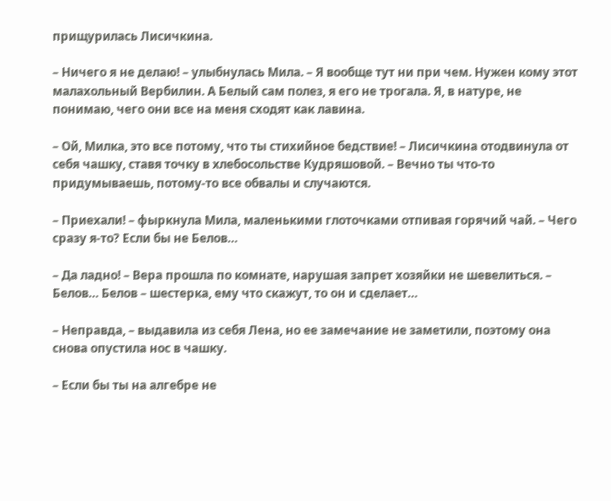прищурилась Лисичкина.

– Ничего я не делаю! – улыбнулась Мила. – Я вообще тут ни при чем. Нужен кому этот малахольный Вербилин. А Белый сам полез, я его не трогала. Я, в натуре, не понимаю, чего они все на меня сходят как лавина.

– Ой, Милка, это все потому, что ты стихийное бедствие! – Лисичкина отодвинула от себя чашку, ставя точку в хлебосольстве Кудряшовой. – Вечно ты что-то придумываешь, потому-то все обвалы и случаются.

– Приехали! – фыркнула Мила, маленькими глоточками отпивая горячий чай. – Чего сразу я-то? Если бы не Белов…

– Да ладно! – Вера прошла по комнате, нарушая запрет хозяйки не шевелиться. – Белов… Белов – шестерка, ему что скажут, то он и сделает…

– Неправда, – выдавила из себя Лена, но ее замечание не заметили, поэтому она снова опустила нос в чашку.

– Если бы ты на алгебре не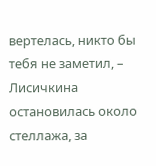вертелась, никто бы тебя не заметил, – Лисичкина остановилась около стеллажа, за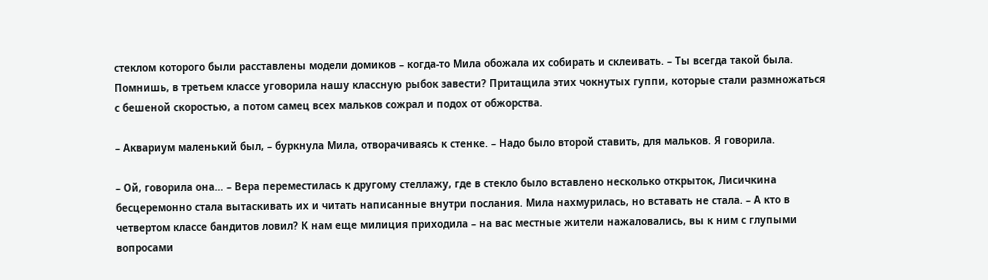стеклом которого были расставлены модели домиков – когда-то Мила обожала их собирать и склеивать. – Ты всегда такой была. Помнишь, в третьем классе уговорила нашу классную рыбок завести? Притащила этих чокнутых гуппи, которые стали размножаться с бешеной скоростью, а потом самец всех мальков сожрал и подох от обжорства.

– Аквариум маленький был, – буркнула Мила, отворачиваясь к стенке. – Надо было второй ставить, для мальков. Я говорила.

– Ой, говорила она… – Вера переместилась к другому стеллажу, где в стекло было вставлено несколько открыток, Лисичкина бесцеремонно стала вытаскивать их и читать написанные внутри послания. Мила нахмурилась, но вставать не стала. – А кто в четвертом классе бандитов ловил? К нам еще милиция приходила – на вас местные жители нажаловались, вы к ним с глупыми вопросами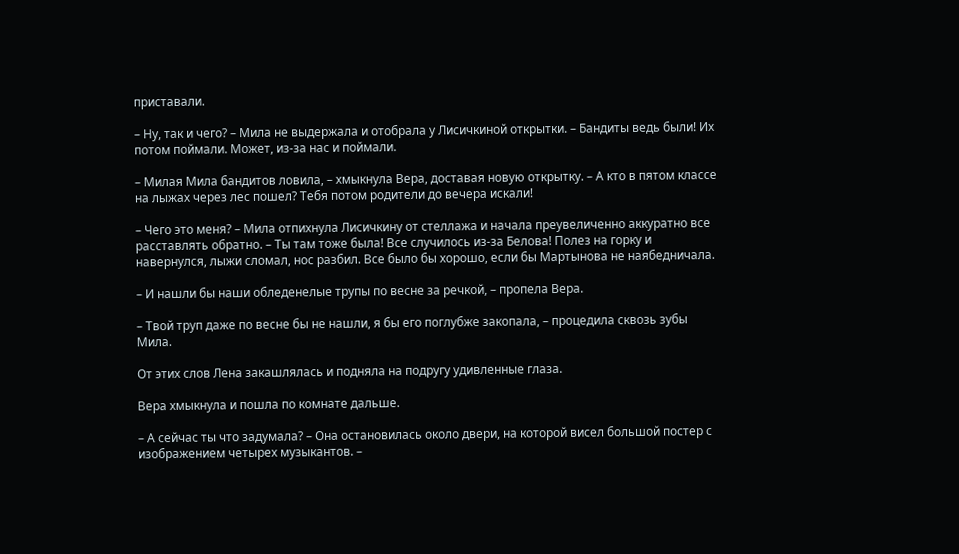приставали.

– Ну, так и чего? – Мила не выдержала и отобрала у Лисичкиной открытки. – Бандиты ведь были! Их потом поймали. Может, из-за нас и поймали.

– Милая Мила бандитов ловила, – хмыкнула Вера, доставая новую открытку. – А кто в пятом классе на лыжах через лес пошел? Тебя потом родители до вечера искали!

– Чего это меня? – Мила отпихнула Лисичкину от стеллажа и начала преувеличенно аккуратно все расставлять обратно. – Ты там тоже была! Все случилось из-за Белова! Полез на горку и навернулся, лыжи сломал, нос разбил. Все было бы хорошо, если бы Мартынова не наябедничала.

– И нашли бы наши обледенелые трупы по весне за речкой, – пропела Вера.

– Твой труп даже по весне бы не нашли, я бы его поглубже закопала, – процедила сквозь зубы Мила.

От этих слов Лена закашлялась и подняла на подругу удивленные глаза.

Вера хмыкнула и пошла по комнате дальше.

– А сейчас ты что задумала? – Она остановилась около двери, на которой висел большой постер с изображением четырех музыкантов. –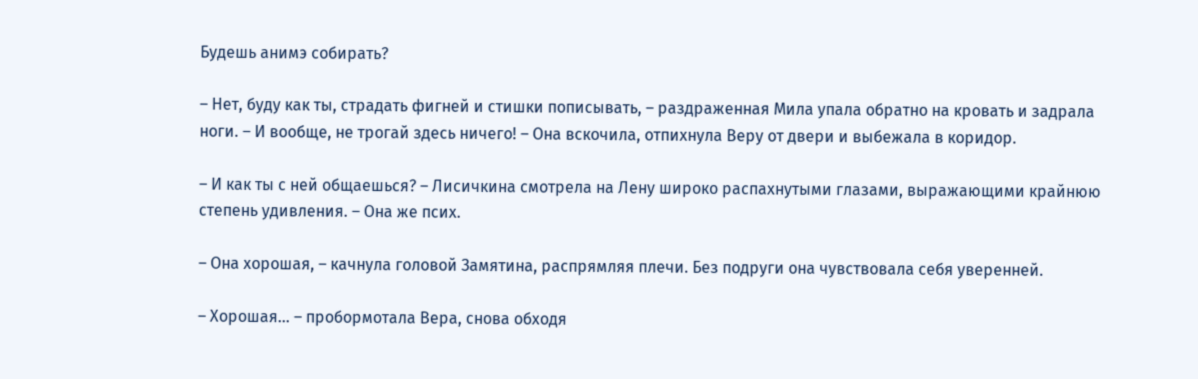Будешь анимэ собирать?

– Нет, буду как ты, страдать фигней и стишки пописывать, – раздраженная Мила упала обратно на кровать и задрала ноги. – И вообще, не трогай здесь ничего! – Она вскочила, отпихнула Веру от двери и выбежала в коридор.

– И как ты с ней общаешься? – Лисичкина смотрела на Лену широко распахнутыми глазами, выражающими крайнюю степень удивления. – Она же псих.

– Она хорошая, – качнула головой Замятина, распрямляя плечи. Без подруги она чувствовала себя уверенней.

– Хорошая… – пробормотала Вера, снова обходя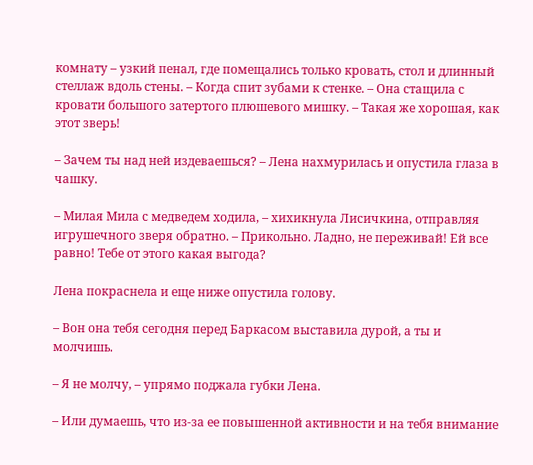комнату – узкий пенал, где помещались только кровать, стол и длинный стеллаж вдоль стены. – Когда спит зубами к стенке. – Она стащила с кровати большого затертого плюшевого мишку. – Такая же хорошая, как этот зверь!

– Зачем ты над ней издеваешься? – Лена нахмурилась и опустила глаза в чашку.

– Милая Мила с медведем ходила, – хихикнула Лисичкина, отправляя игрушечного зверя обратно. – Прикольно. Ладно, не переживай! Ей все равно! Тебе от этого какая выгода?

Лена покраснела и еще ниже опустила голову.

– Вон она тебя сегодня перед Баркасом выставила дурой, а ты и молчишь.

– Я не молчу, – упрямо поджала губки Лена.

– Или думаешь, что из-за ее повышенной активности и на тебя внимание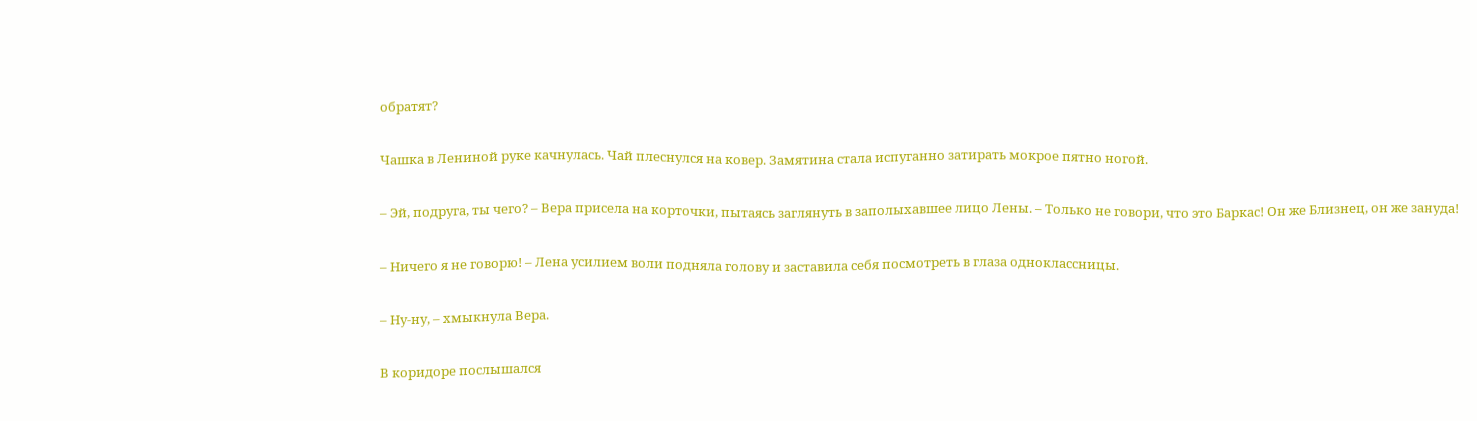обратят?

Чашка в Лениной руке качнулась. Чай плеснулся на ковер. Замятина стала испуганно затирать мокрое пятно ногой.

– Эй, подруга, ты чего? – Вера присела на корточки, пытаясь заглянуть в заполыхавшее лицо Лены. – Только не говори, что это Баркас! Он же Близнец, он же зануда!

– Ничего я не говорю! – Лена усилием воли подняла голову и заставила себя посмотреть в глаза одноклассницы.

– Ну-ну, – хмыкнула Вера.

В коридоре послышался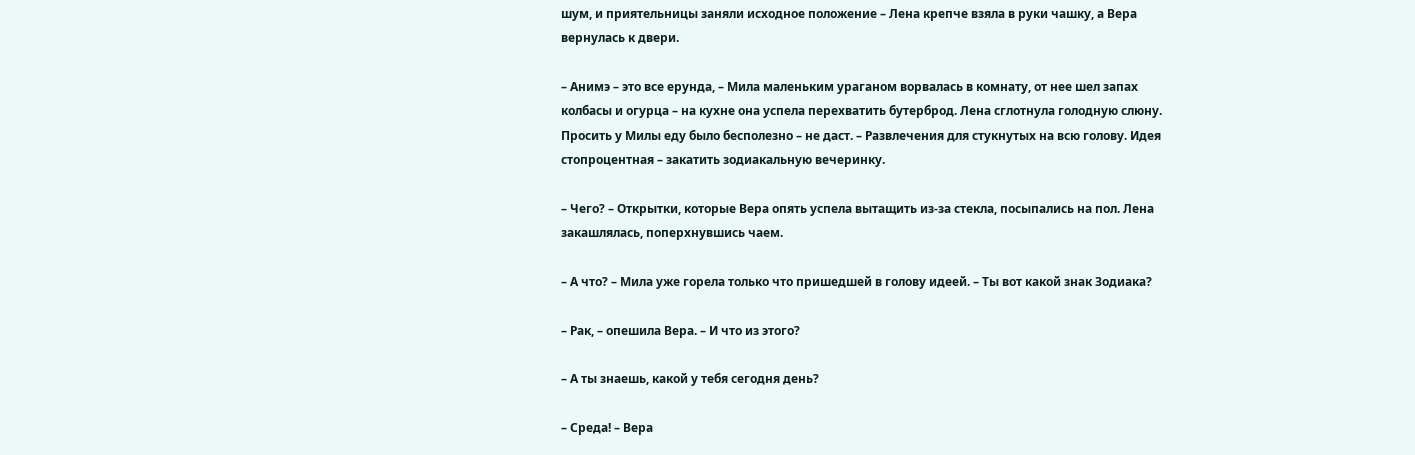шум, и приятельницы заняли исходное положение – Лена крепче взяла в руки чашку, а Вера вернулась к двери.

– Анимэ – это все ерунда, – Мила маленьким ураганом ворвалась в комнату, от нее шел запах колбасы и огурца – на кухне она успела перехватить бутерброд. Лена сглотнула голодную слюну. Просить у Милы еду было бесполезно – не даст. – Развлечения для стукнутых на всю голову. Идея стопроцентная – закатить зодиакальную вечеринку.

– Чего? – Открытки, которые Вера опять успела вытащить из-за стекла, посыпались на пол. Лена закашлялась, поперхнувшись чаем.

– А что? – Мила уже горела только что пришедшей в голову идеей. – Ты вот какой знак Зодиака?

– Рак, – опешила Вера. – И что из этого?

– А ты знаешь, какой у тебя сегодня день?

– Среда! – Вера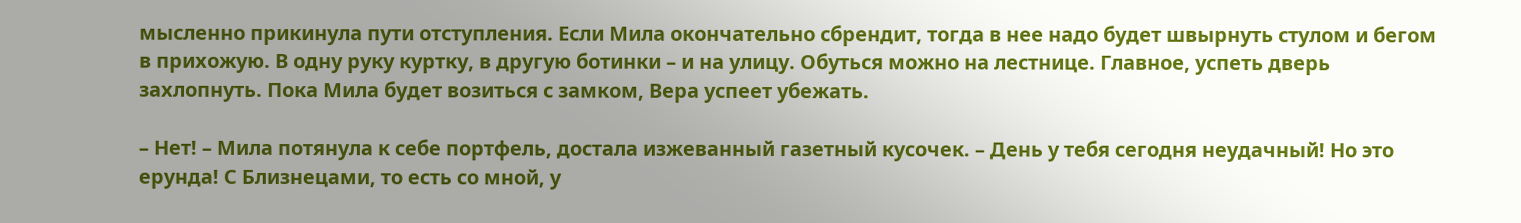мысленно прикинула пути отступления. Если Мила окончательно сбрендит, тогда в нее надо будет швырнуть стулом и бегом в прихожую. В одну руку куртку, в другую ботинки – и на улицу. Обуться можно на лестнице. Главное, успеть дверь захлопнуть. Пока Мила будет возиться с замком, Вера успеет убежать.

– Нет! – Мила потянула к себе портфель, достала изжеванный газетный кусочек. – День у тебя сегодня неудачный! Но это ерунда! С Близнецами, то есть со мной, у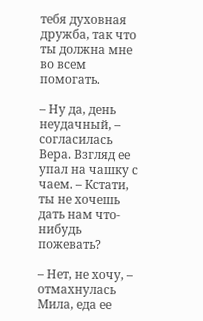тебя духовная дружба, так что ты должна мне во всем помогать.

– Ну да, день неудачный, – согласилась Вера. Взгляд ее упал на чашку с чаем. – Кстати, ты не хочешь дать нам что-нибудь пожевать?

– Нет, не хочу, – отмахнулась Мила, еда ее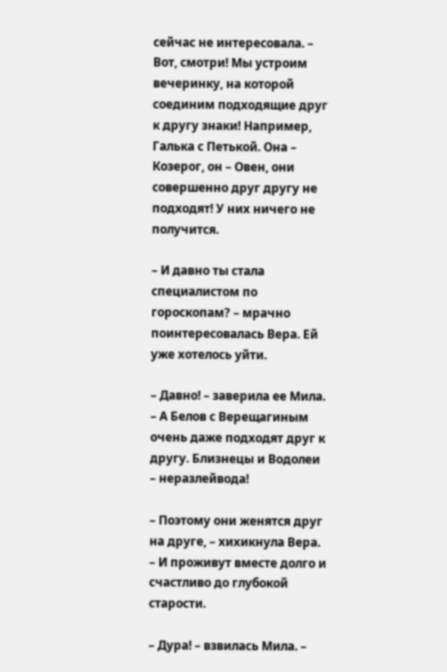сейчас не интересовала. – Вот, смотри! Мы устроим вечеринку, на которой соединим подходящие друг к другу знаки! Например, Галька с Петькой. Она – Козерог, он – Овен, они совершенно друг другу не подходят! У них ничего не получится.

– И давно ты стала специалистом по гороскопам? – мрачно поинтересовалась Вера. Ей уже хотелось уйти.

– Давно! – заверила ее Мила. – А Белов с Верещагиным очень даже подходят друг к другу. Близнецы и Водолеи – неразлейвода!

– Поэтому они женятся друг на друге, – хихикнула Вера. – И проживут вместе долго и счастливо до глубокой старости.

– Дура! – взвилась Мила. –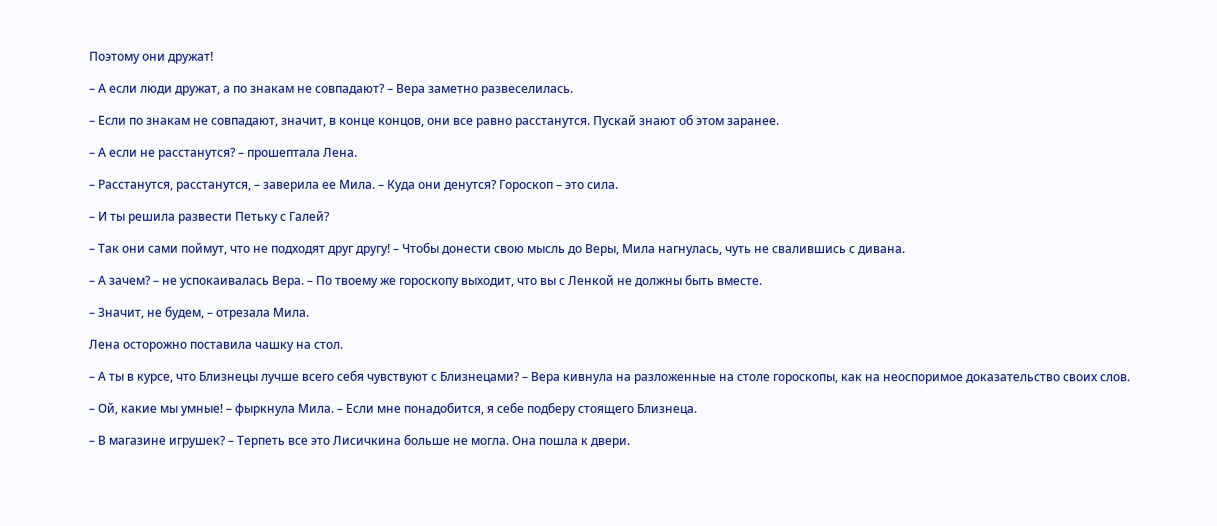Поэтому они дружат!

– А если люди дружат, а по знакам не совпадают? – Вера заметно развеселилась.

– Если по знакам не совпадают, значит, в конце концов, они все равно расстанутся. Пускай знают об этом заранее.

– А если не расстанутся? – прошептала Лена.

– Расстанутся, расстанутся, – заверила ее Мила. – Куда они денутся? Гороскоп – это сила.

– И ты решила развести Петьку с Галей?

– Так они сами поймут, что не подходят друг другу! – Чтобы донести свою мысль до Веры, Мила нагнулась, чуть не свалившись с дивана.

– А зачем? – не успокаивалась Вера. – По твоему же гороскопу выходит, что вы с Ленкой не должны быть вместе.

– Значит, не будем, – отрезала Мила.

Лена осторожно поставила чашку на стол.

– А ты в курсе, что Близнецы лучше всего себя чувствуют с Близнецами? – Вера кивнула на разложенные на столе гороскопы, как на неоспоримое доказательство своих слов.

– Ой, какие мы умные! – фыркнула Мила. – Если мне понадобится, я себе подберу стоящего Близнеца.

– В магазине игрушек? – Терпеть все это Лисичкина больше не могла. Она пошла к двери.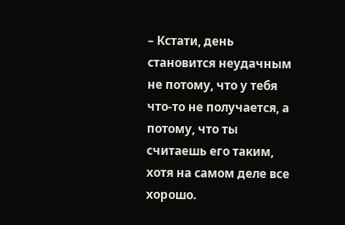– Кстати, день становится неудачным не потому, что у тебя что-то не получается, а потому, что ты считаешь его таким, хотя на самом деле все хорошо.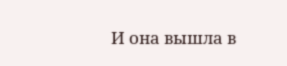И она вышла в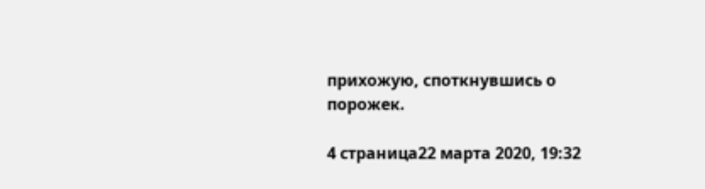прихожую, споткнувшись о порожек.

4 страница22 марта 2020, 19:32